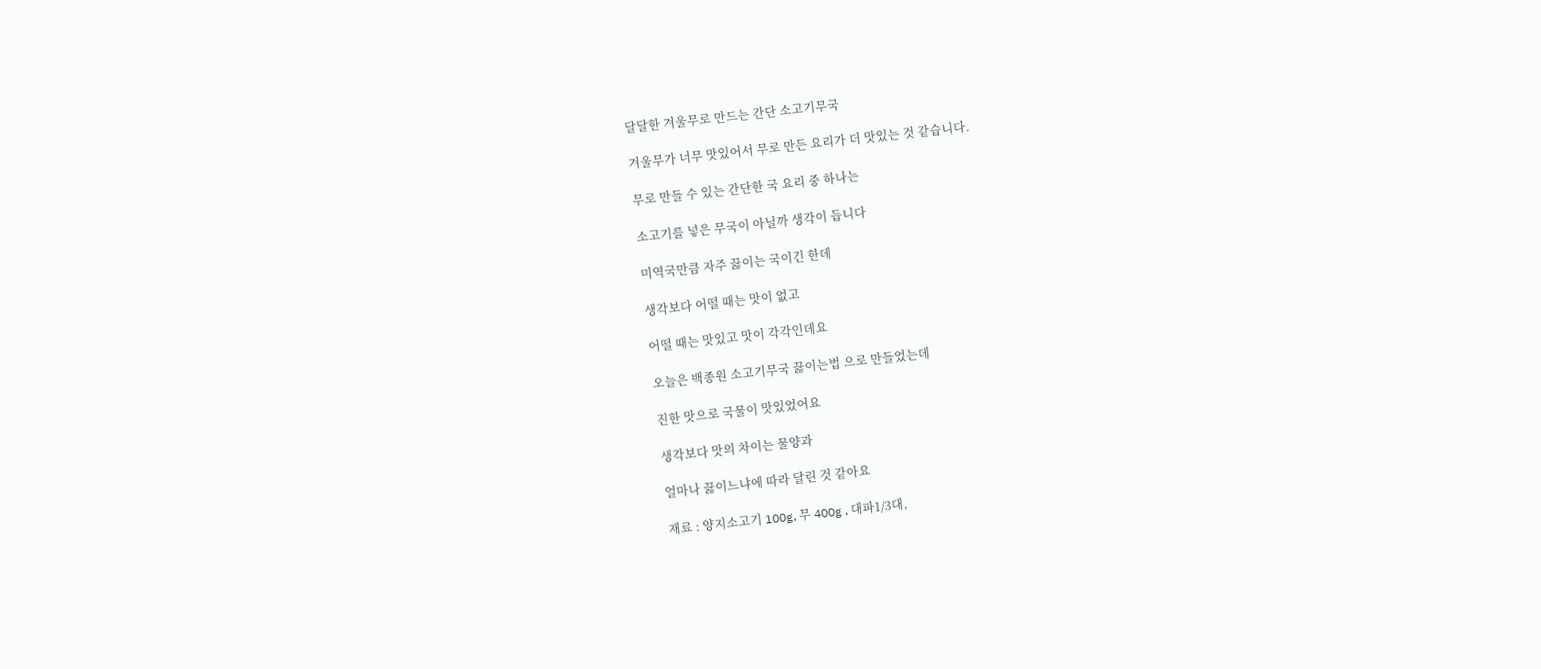달달한 겨울무로 만드는 간단 소고기무국

겨울무가 너무 맛있어서 무로 만든 요리가 더 맛있는 것 같습니다.

무로 만들 수 있는 간단한 국 요리 중 하나는

소고기를 넣은 무국이 아닐까 생각이 듭니다

미역국만큼 자주 끓이는 국이긴 한데

생각보다 어떨 때는 맛이 없고

어떨 때는 맛있고 맛이 각각인데요

오늘은 백종원 소고기무국 끓이는법 으로 만들었는데

진한 맛으로 국물이 맛있었어요

생각보다 맛의 차이는 물양과

얼마나 끓이느냐에 따라 달린 것 같아요

재료 : 양지소고기 100g, 무 400g , 대파1/3대,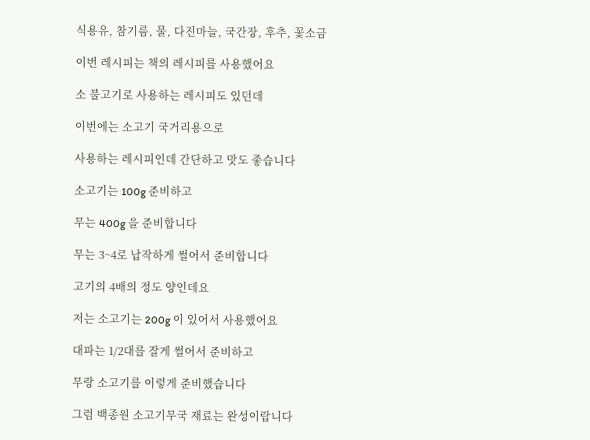식용유, 참기름, 물, 다진마늘, 국간장, 후추, 꽃소금

이번 레시피는 책의 레시피를 사용했어요

소 불고기로 사용하는 레시피도 있던데

이번에는 소고기 국거리용으로

사용하는 레시피인데 간단하고 맛도 좋습니다

소고기는 100g 준비하고

무는 400g 을 준비합니다

무는 3~4로 납작하게 썰어서 준비합니다

고기의 4배의 정도 양인데요

저는 소고기는 200g 이 있어서 사용했어요

대파는 1/2대를 잘게 썰어서 준비하고

무랑 소고기를 이렇게 준비했습니다

그럼 백종원 소고기무국 재료는 완성이랍니다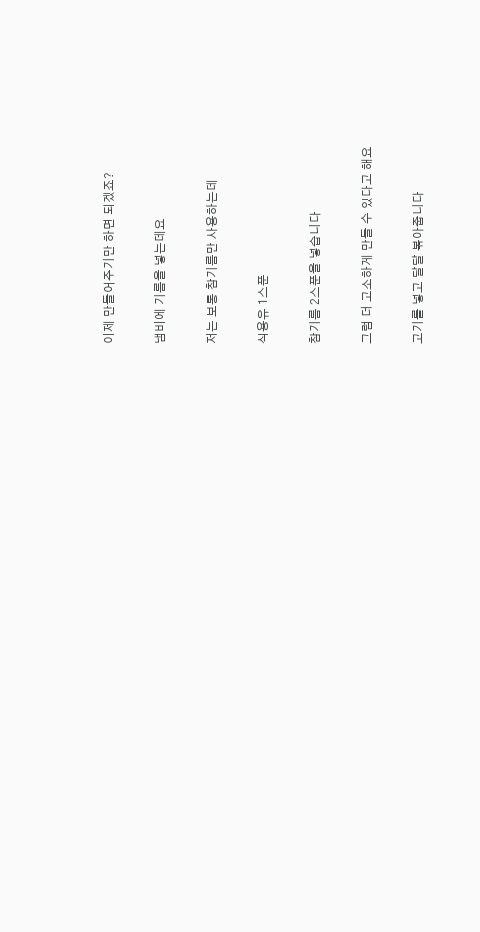이제 만들어주기만 하면 되겠죠?

냄비에 기름을 넣는데요

저는 보통 참기름만 사용하는데

식용유 1스푼

참기름 2스푼을 넣습니다

그럼 더 고소하게 만들 수 있다고 해요

고기를 넣고 달달 볶아줍니다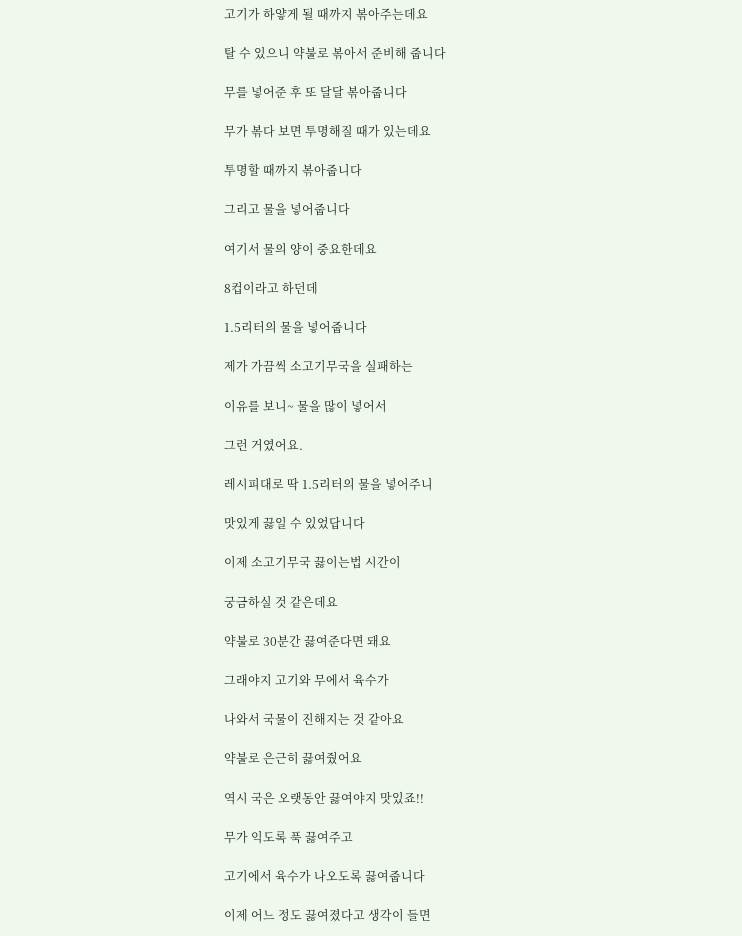고기가 하얗게 될 때까지 볶아주는데요

탈 수 있으니 약불로 볶아서 준비해 줍니다

무를 넣어준 후 또 달달 볶아줍니다

무가 볶다 보면 투명해질 때가 있는데요

투명할 때까지 볶아줍니다

그리고 물을 넣어줍니다

여기서 물의 양이 중요한데요

8컵이라고 하던데

1.5리터의 물을 넣어줍니다

제가 가끔씩 소고기무국을 실패하는

이유를 보니~ 물을 많이 넣어서

그런 거였어요.

레시피대로 딱 1.5리터의 물을 넣어주니

맛있게 끓일 수 있었답니다

이제 소고기무국 끓이는법 시간이

궁금하실 것 같은데요

약불로 30분간 끓여준다면 돼요

그래야지 고기와 무에서 육수가

나와서 국물이 진해지는 것 같아요

약불로 은근히 끓여줬어요

역시 국은 오랫동안 끓여야지 맛있죠!!

무가 익도록 푹 끓여주고

고기에서 육수가 나오도록 끓여줍니다

이제 어느 정도 끓여졌다고 생각이 들면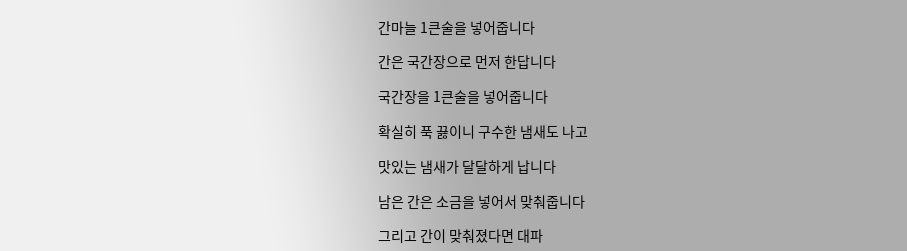간마늘 1큰술을 넣어줍니다

간은 국간장으로 먼저 한답니다

국간장을 1큰술을 넣어줍니다

확실히 푹 끓이니 구수한 냄새도 나고

맛있는 냄새가 달달하게 납니다

남은 간은 소금을 넣어서 맞춰줍니다

그리고 간이 맞춰졌다면 대파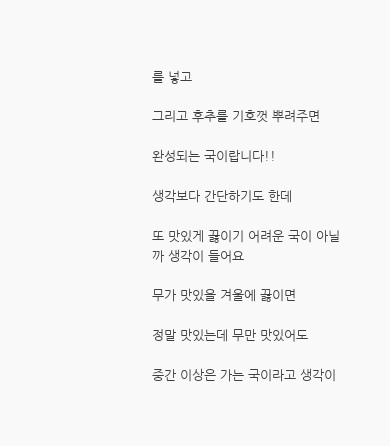를 넣고

그리고 후추를 기호껏 뿌려주면

완성되는 국이랍니다!!

생각보다 간단하기도 한데

또 맛있게 끓이기 어려운 국이 아닐까 생각이 들어요

무가 맛있을 겨울에 끓이면

정말 맛있는데 무만 맛있어도

중간 이상은 가는 국이라고 생각이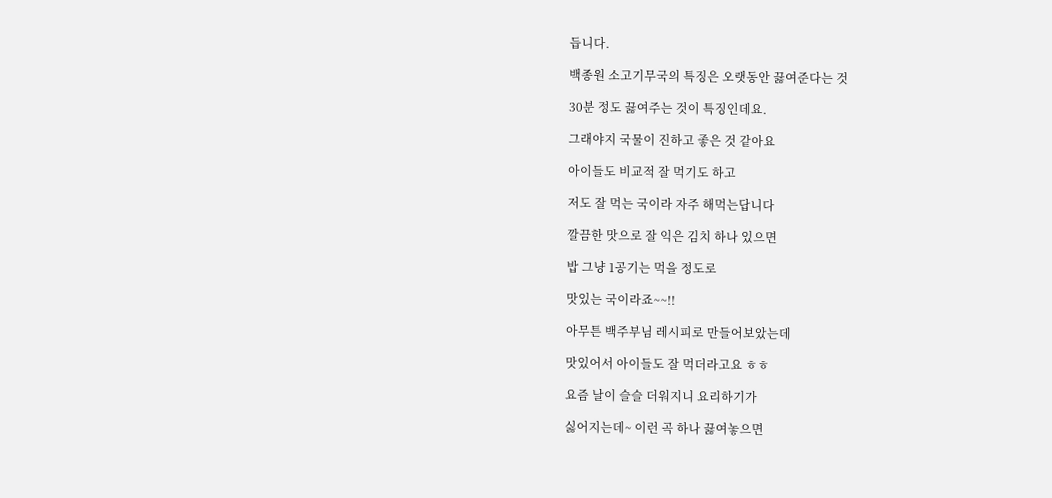듭니다.

백종원 소고기무국의 특징은 오랫동안 끓여준다는 것

30분 정도 끓여주는 것이 특징인데요.

그래야지 국물이 진하고 좋은 것 같아요

아이들도 비교적 잘 먹기도 하고

저도 잘 먹는 국이라 자주 해먹는답니다

깔끔한 맛으로 잘 익은 김치 하나 있으면

밥 그냥 1공기는 먹을 정도로

맛있는 국이라죠~~!!

아무튼 백주부님 레시피로 만들어보았는데

맛있어서 아이들도 잘 먹더라고요 ㅎㅎ

요즘 날이 슬슬 더워지니 요리하기가

싫어지는데~ 이런 곡 하나 끓여놓으면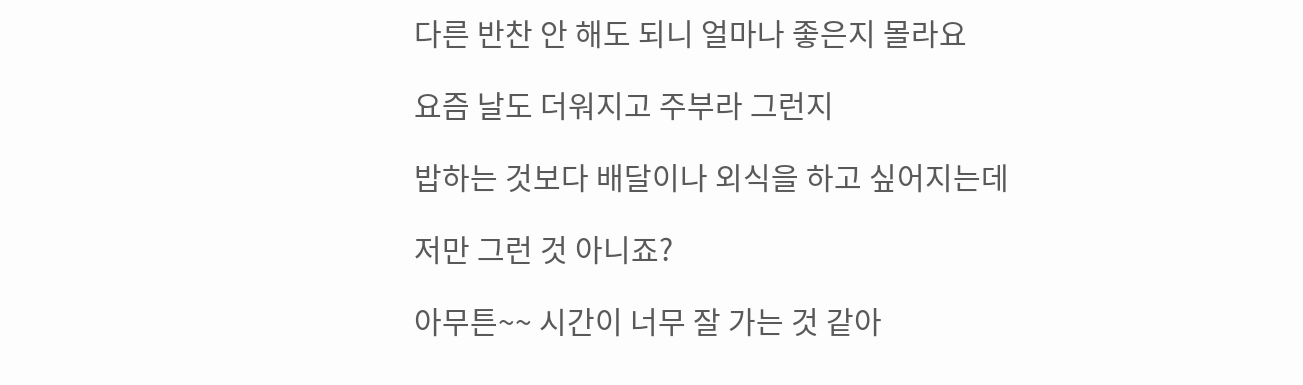다른 반찬 안 해도 되니 얼마나 좋은지 몰라요

요즘 날도 더워지고 주부라 그런지

밥하는 것보다 배달이나 외식을 하고 싶어지는데

저만 그런 것 아니죠?

아무튼~~ 시간이 너무 잘 가는 것 같아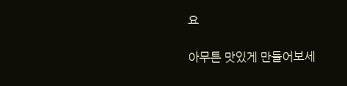요

아무튼 맛있게 만들어보세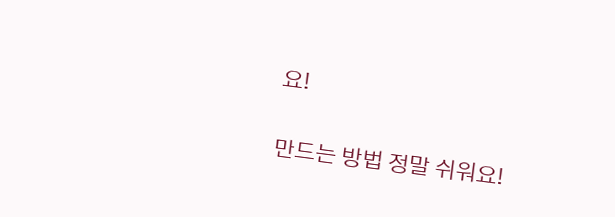요!

만드는 방법 정말 쉬워요!